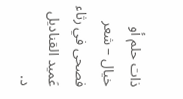ذات حلم أو خيال – شعر فصحى في رثاء عَميد القناديل د.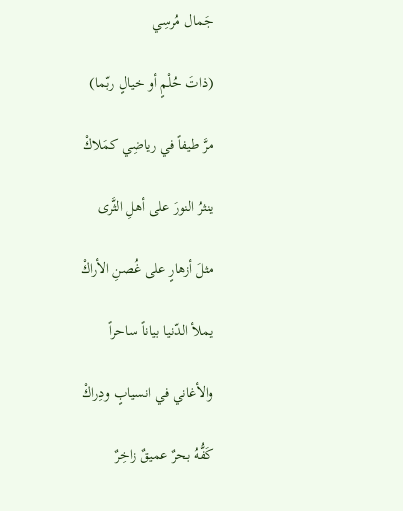جَمال مُرسِي

(ذاتَ حُلْمٍ أو خيالٍ ربّما)

مرَّ طيفاً في رياضِي كمَلاكْ

ينثرُ النورَ على أهلِ الثَّرى

مثلَ أزهارٍ على غُصنِ الأراكْ

يملأ الدّنيا بياناً ساحراً

والأغاني في انسيابٍ ودِراكْ

كَفُّهُ بحرٌ عميقٌ زاخِرٌ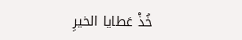خُذْ عَطايا الخيرِ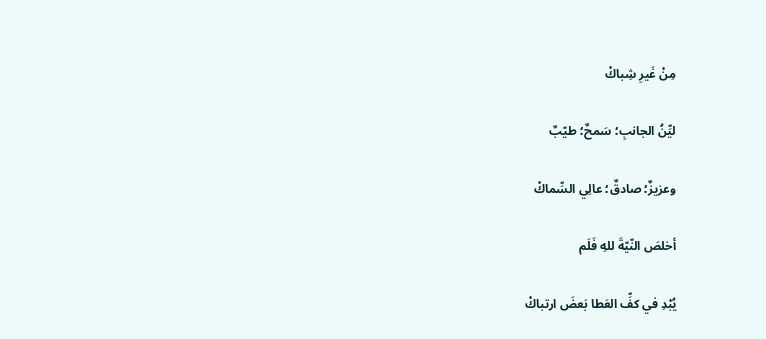مِنْ غَيرِ شِباكْ

ليِّنُ الجانبِ؛ سَمحٌ؛ طيّبٌ

وعزيزٌ؛ صادقٌ؛ عالِي السِّماكْ

أخلصَ النّيّةَ للهِ فَلَم

يُبْدِ في كفِّ العَطا بَعضَ ارتباكْ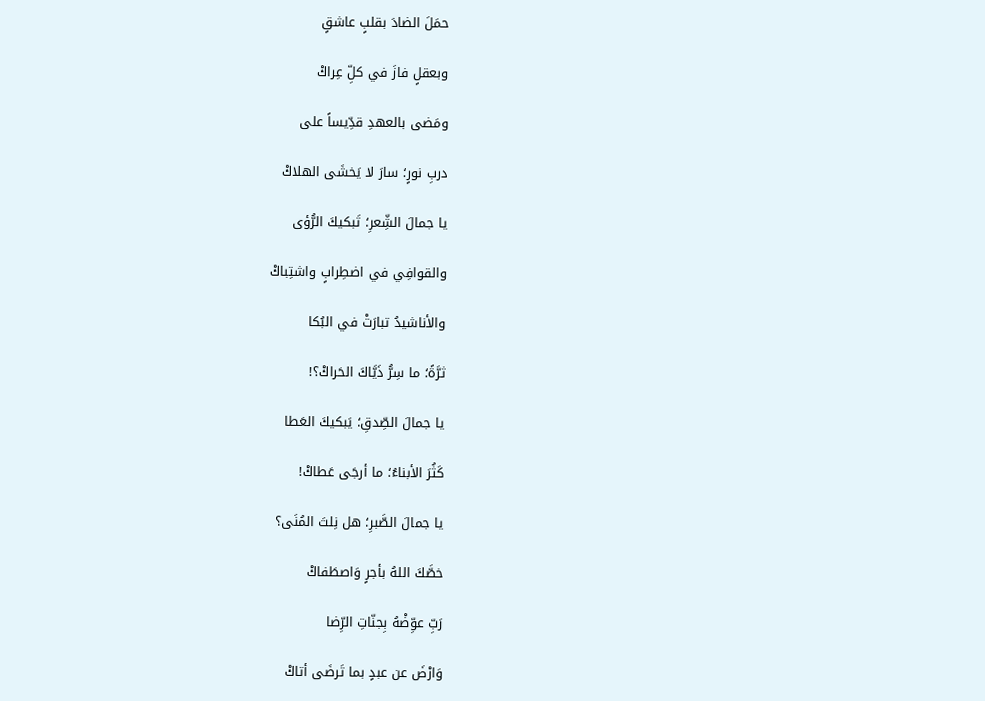حمَلَ الضادَ بقلبٍ عاشقٍ

وبعقلٍ فازَ في كلِّ عِراكْ

ومَضى بالعهدِ قدِّيساً على

دربِ نورٍ؛ سارَ لا يَخشَى الهلاكْ

يا جمالَ الشِّعرِ؛ تَبكيكَ الرُّؤى

والقوافِي في اضطِرابٍ واشتِباكْ

والأناشيدُ تبارَتْ في البُكا

ثرَّةً؛ ما سِرُّ ذَيَّاكَ الحَراكْ؟!

يا جمالَ الصِّدقِ؛ يَبكيكَ العَطا

كَثُرَ الأبناءُ؛ ما أرجَى عَطاكْ!

يا جمالَ الصَّبرِ؛ هل نِلتَ المُنَى؟

خصَّكَ اللهُ بأجرٍ وَاصطَفاكْ

رَبِّ عوِّضْهُ بِجنّاتِ الرِّضا

وَارْضَ عن عبدٍ بما تَرضَى أتاكْ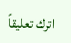اترك تعليقاً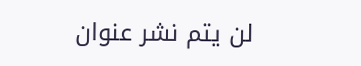لن يتم نشر عنوان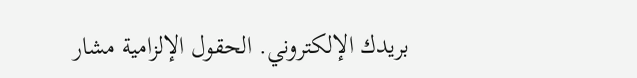بريدك الإلكتروني. الحقول الإلزامية مشار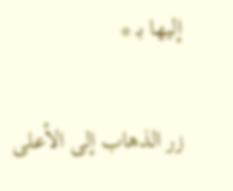إليها بـ *

زر الذهاب إلى الأعلى